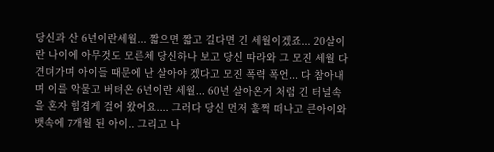당신과 산 6년이란세월... 짧으면 짧고 길다면 긴 세월이겠죠... 20살이란 나이에 아무것도 모른체 당신하나 보고 당신 따라와 그 모진 세월 다 견뎌가며 아이들 때문에 난 살아야 겠다고 모진 폭력 폭언... 다 참아내며 이를 악물고 버텨온 6년이란 세월... 60년 살아온거 처럼 긴 터널속을 혼자 힘겹게 걸어 왔어요.... 그러다 당신 먼저 훌쩍 떠나고 큰아이와 뱃속에 7개월 된 아이.. 그리고 나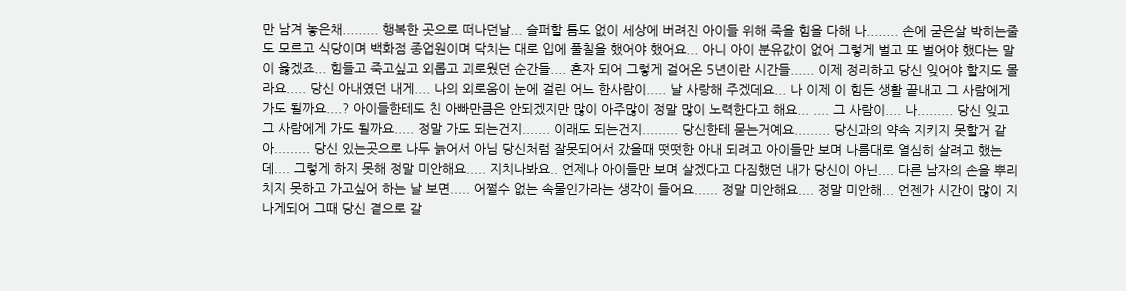만 남겨 놓은채......... 행복한 곳으로 떠나던날... 슬퍼할 틈도 없이 세상에 버려진 아이들 위해 죽을 힘을 다해 나........ 손에 굳은살 박히는줄도 모르고 식당이며 백화점 종업원이며 닥치는 대로 입에 풀칠을 했어야 했어요... 아니 아이 분유값이 없어 그렇게 벌고 또 벌어야 했다는 말이 옳겠죠... 힘들고 죽고싶고 외롭고 괴로웠던 순간들.... 혼자 되어 그렇게 걸어온 5년이란 시간들...... 이제 정리하고 당신 잊어야 할지도 몰라요..... 당신 아내였던 내게.... 나의 외로움이 눈에 걸린 어느 한사람이..... 날 사랑해 주겠데요... 나 이제 이 힘든 생활 끝내고 그 사람에게 가도 될까요....? 아이들한테도 친 아빠만큼은 안되겠지만 많이 아주많이 정말 많이 노력한다고 해요... .... 그 사람이.... 나......... 당신 잊고 그 사람에게 가도 될까요..... 정말 가도 되는건지....... 이래도 되는건지......... 당신한테 묻는거예요......... 당신과의 약속 지키지 못할거 같아......... 당신 있는곳으로 나두 늙어서 아님 당신처럼 잘못되어서 갔을때 떳떳한 아내 되려고 아이들만 보며 나름대로 열심히 살려고 했는데.... 그렇게 하지 못해 정말 미안해요..... 지치나봐요.. 언제나 아이들만 보며 살겠다고 다짐했던 내가 당신이 아닌.... 다른 남자의 손을 뿌리치지 못하고 가고싶어 하는 날 보면..... 어쩔수 없는 속물인가라는 생각이 들어요...... 정말 미안해요.... 정말 미안해... 언젠가 시간이 많이 지나게되어 그때 당신 곁으로 갈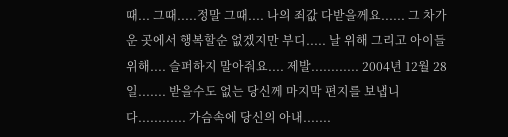때... 그때.....정말 그때.... 나의 죄값 다받을께요...... 그 차가운 곳에서 행복할순 없겠지만 부디..... 날 위해 그리고 아이들 위해.... 슬퍼하지 말아줘요.... 제발............ 2004년 12월 28일....... 받을수도 없는 당신께 마지막 편지를 보냅니다............ 가슴속에 당신의 아내.......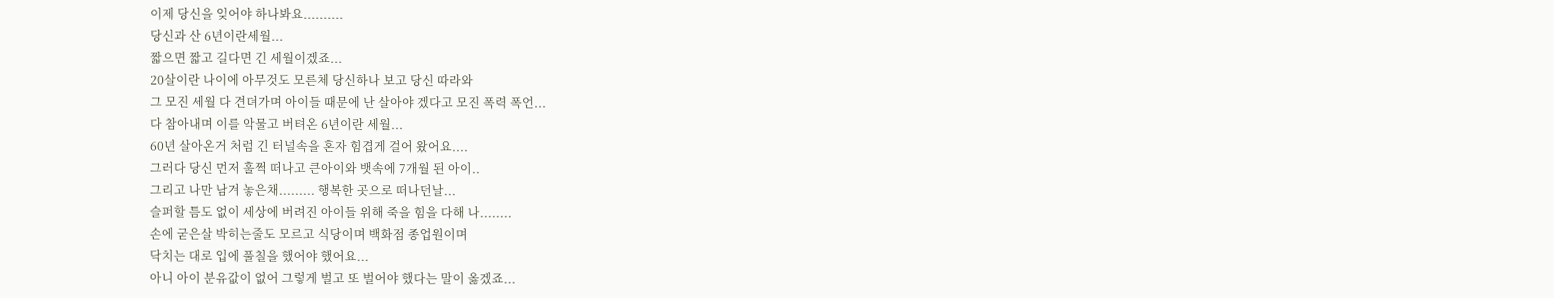이제 당신을 잊어야 하나봐요..........
당신과 산 6년이란세월...
짧으면 짧고 길다면 긴 세월이겠죠...
20살이란 나이에 아무것도 모른체 당신하나 보고 당신 따라와
그 모진 세월 다 견뎌가며 아이들 때문에 난 살아야 겠다고 모진 폭력 폭언...
다 참아내며 이를 악물고 버텨온 6년이란 세월...
60년 살아온거 처럼 긴 터널속을 혼자 힘겹게 걸어 왔어요....
그러다 당신 먼저 훌쩍 떠나고 큰아이와 뱃속에 7개월 된 아이..
그리고 나만 남겨 놓은채......... 행복한 곳으로 떠나던날...
슬퍼할 틈도 없이 세상에 버려진 아이들 위해 죽을 힘을 다해 나........
손에 굳은살 박히는줄도 모르고 식당이며 백화점 종업원이며
닥치는 대로 입에 풀칠을 했어야 했어요...
아니 아이 분유값이 없어 그렇게 벌고 또 벌어야 했다는 말이 옳겠죠...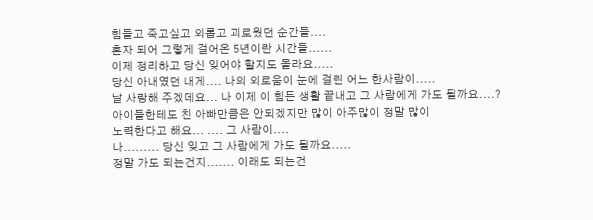힘들고 죽고싶고 외롭고 괴로웠던 순간들....
혼자 되어 그렇게 걸어온 5년이란 시간들......
이제 정리하고 당신 잊어야 할지도 몰라요.....
당신 아내였던 내게.... 나의 외로움이 눈에 걸린 어느 한사람이.....
날 사랑해 주겠데요... 나 이제 이 힘든 생활 끝내고 그 사람에게 가도 될까요....?
아이들한테도 친 아빠만큼은 안되겠지만 많이 아주많이 정말 많이
노력한다고 해요... .... 그 사람이....
나......... 당신 잊고 그 사람에게 가도 될까요.....
정말 가도 되는건지....... 이래도 되는건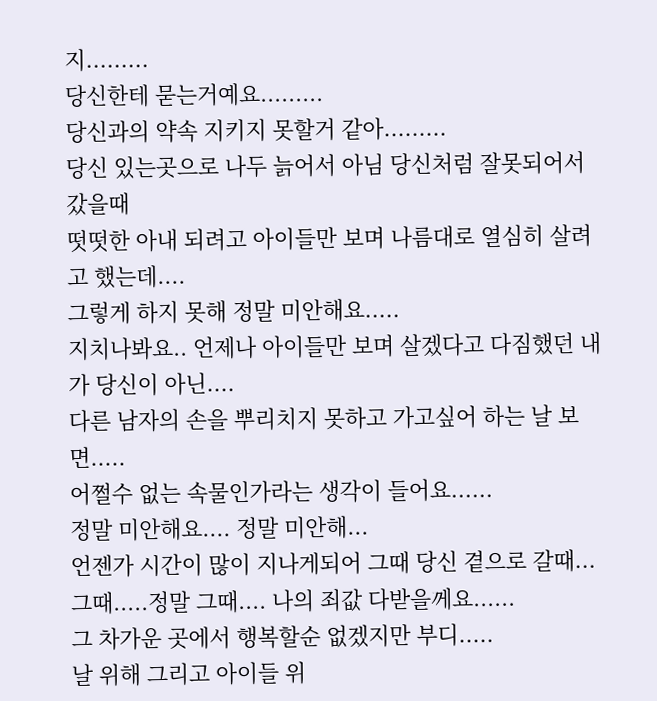지.........
당신한테 묻는거예요.........
당신과의 약속 지키지 못할거 같아.........
당신 있는곳으로 나두 늙어서 아님 당신처럼 잘못되어서 갔을때
떳떳한 아내 되려고 아이들만 보며 나름대로 열심히 살려고 했는데....
그렇게 하지 못해 정말 미안해요.....
지치나봐요.. 언제나 아이들만 보며 살겠다고 다짐했던 내가 당신이 아닌....
다른 남자의 손을 뿌리치지 못하고 가고싶어 하는 날 보면.....
어쩔수 없는 속물인가라는 생각이 들어요......
정말 미안해요.... 정말 미안해...
언젠가 시간이 많이 지나게되어 그때 당신 곁으로 갈때...
그때.....정말 그때.... 나의 죄값 다받을께요......
그 차가운 곳에서 행복할순 없겠지만 부디.....
날 위해 그리고 아이들 위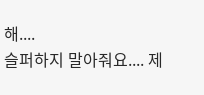해....
슬퍼하지 말아줘요.... 제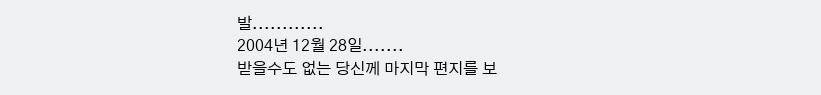발............
2004년 12월 28일.......
받을수도 없는 당신께 마지막 편지를 보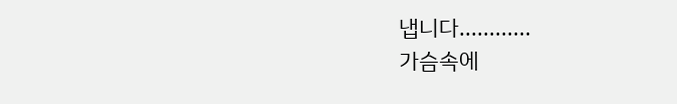냅니다............
가슴속에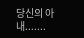당신의 아내.......